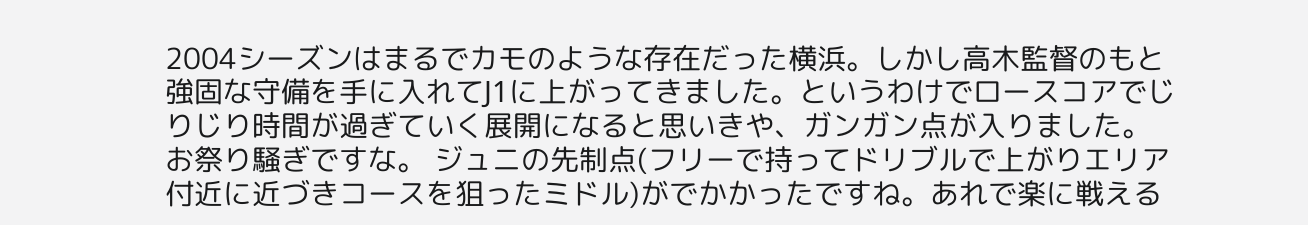2004シーズンはまるでカモのような存在だった横浜。しかし高木監督のもと強固な守備を手に入れてJ1に上がってきました。というわけでロースコアでじりじり時間が過ぎていく展開になると思いきや、ガンガン点が入りました。お祭り騒ぎですな。 ジュニの先制点(フリーで持ってドリブルで上がりエリア付近に近づきコースを狙ったミドル)がでかかったですね。あれで楽に戦える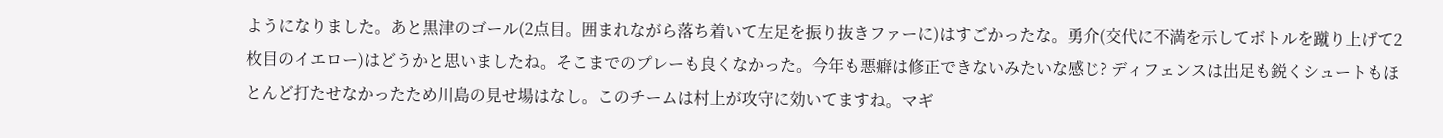ようになりました。あと黒津のゴール(2点目。囲まれながら落ち着いて左足を振り抜きファーに)はすごかったな。勇介(交代に不満を示してボトルを蹴り上げて2枚目のイエロー)はどうかと思いましたね。そこまでのプレーも良くなかった。今年も悪癖は修正できないみたいな感じ? ディフェンスは出足も鋭くシュートもほとんど打たせなかったため川島の見せ場はなし。このチームは村上が攻守に効いてますね。マギ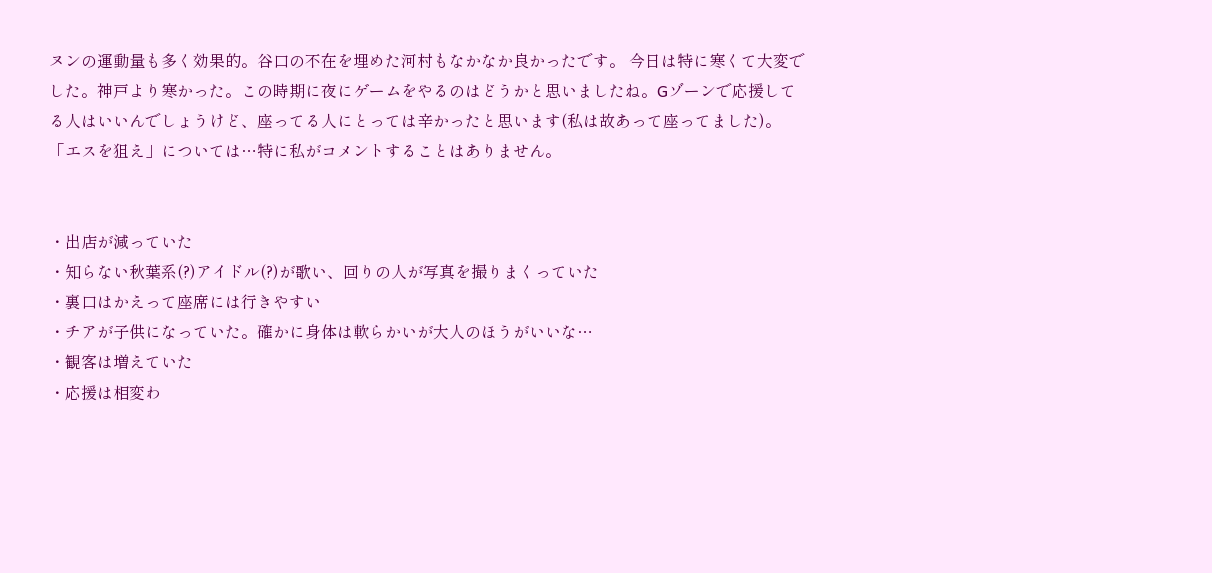ヌンの運動量も多く効果的。谷口の不在を埋めた河村もなかなか良かったです。 今日は特に寒くて大変でした。神戸より寒かった。この時期に夜にゲームをやるのはどうかと思いましたね。Gゾーンで応援してる人はいいんでしょうけど、座ってる人にとっては辛かったと思います(私は故あって座ってました)。 「エスを狙え」については…特に私がコメントすることはありません。


・出店が減っていた
・知らない秋葉系(?)アイドル(?)が歌い、回りの人が写真を撮りまくっていた
・裏口はかえって座席には行きやすい
・チアが子供になっていた。確かに身体は軟らかいが大人のほうがいいな…
・観客は増えていた
・応援は相変わ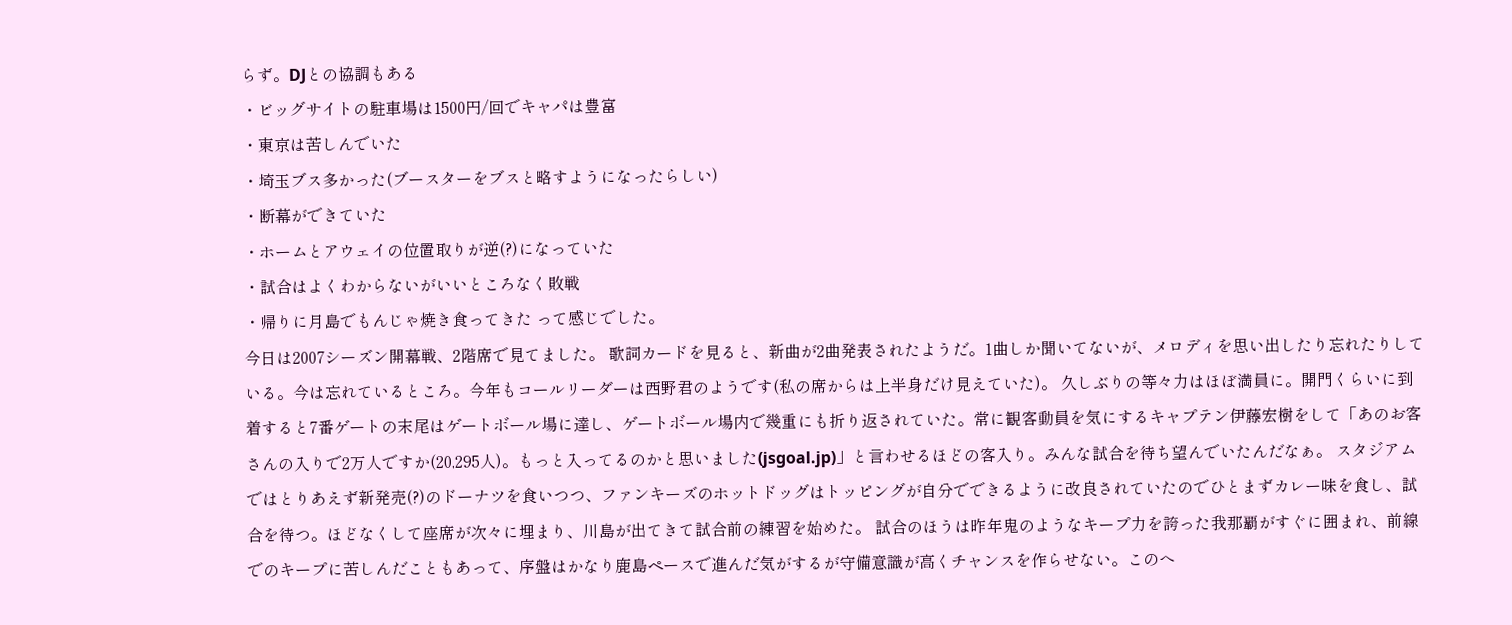らず。DJとの協調もある
・ビッグサイトの駐車場は1500円/回でキャパは豊富
・東京は苦しんでいた
・埼玉ブス多かった(ブースターをブスと略すようになったらしい)
・断幕ができていた
・ホームとアウェイの位置取りが逆(?)になっていた
・試合はよくわからないがいいところなく敗戦
・帰りに月島でもんじゃ焼き食ってきた って感じでした。
今日は2007シーズン開幕戦、2階席で見てました。 歌詞カードを見ると、新曲が2曲発表されたようだ。1曲しか聞いてないが、メロディを思い出したり忘れたりしている。今は忘れているところ。今年もコールリーダーは西野君のようです(私の席からは上半身だけ見えていた)。 久しぶりの等々力はほぼ満員に。開門くらいに到着すると7番ゲートの末尾はゲートボール場に達し、ゲートボール場内で幾重にも折り返されていた。常に観客動員を気にするキャプテン伊藤宏樹をして「あのお客さんの入りで2万人ですか(20,295人)。もっと入ってるのかと思いました(jsgoal.jp)」と言わせるほどの客入り。みんな試合を待ち望んでいたんだなぁ。 スタジアムではとりあえず新発売(?)のドーナツを食いつつ、ファンキーズのホットドッグはトッピングが自分でできるように改良されていたのでひとまずカレー味を食し、試合を待つ。ほどなくして座席が次々に埋まり、川島が出てきて試合前の練習を始めた。 試合のほうは昨年鬼のようなキープ力を誇った我那覇がすぐに囲まれ、前線でのキープに苦しんだこともあって、序盤はかなり鹿島ペースで進んだ気がするが守備意識が高くチャンスを作らせない。このへ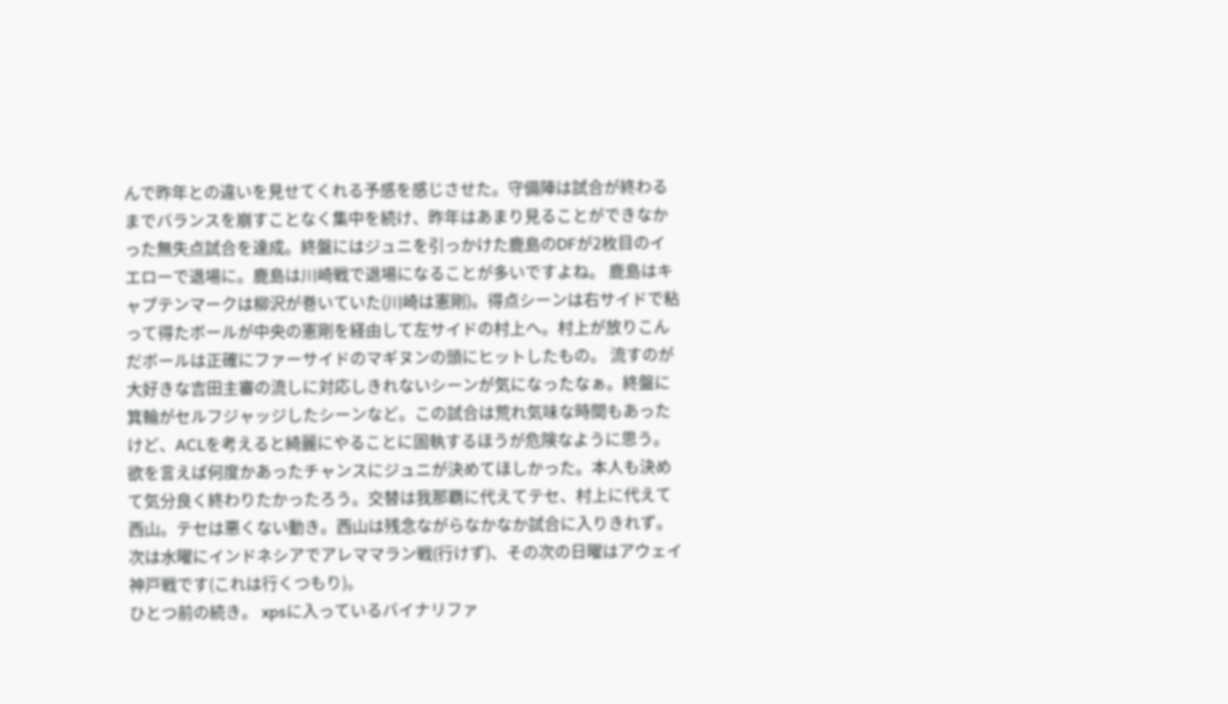んで昨年との違いを見せてくれる予感を感じさせた。守備陣は試合が終わるまでバランスを崩すことなく集中を続け、昨年はあまり見ることができなかった無失点試合を達成。終盤にはジュニを引っかけた鹿島のDFが2枚目のイエローで退場に。鹿島は川崎戦で退場になることが多いですよね。 鹿島はキャプテンマークは柳沢が巻いていた(川崎は憲剛)。得点シーンは右サイドで粘って得たボールが中央の憲剛を経由して左サイドの村上へ。村上が放りこんだボールは正確にファーサイドのマギヌンの頭にヒットしたもの。 流すのが大好きな吉田主審の流しに対応しきれないシーンが気になったなぁ。終盤に箕輪がセルフジャッジしたシーンなど。この試合は荒れ気味な時間もあったけど、ACLを考えると綺麗にやることに固執するほうが危険なように思う。欲を言えば何度かあったチャンスにジュニが決めてほしかった。本人も決めて気分良く終わりたかったろう。交替は我那覇に代えてテセ、村上に代えて西山。テセは悪くない動き。西山は残念ながらなかなか試合に入りきれず。 次は水曜にインドネシアでアレママラン戦(行けず)、その次の日曜はアウェイ神戸戦です(これは行くつもり)。
ひとつ前の続き。 xpsに入っているバイナリファ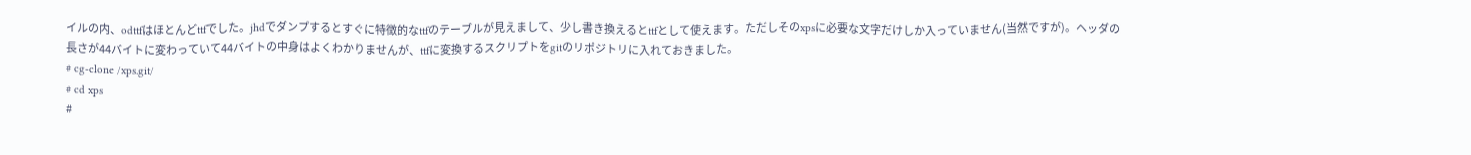イルの内、odttfはほとんどttfでした。jhdでダンプするとすぐに特徴的なttfのテーブルが見えまして、少し書き換えるとttfとして使えます。ただしそのxpsに必要な文字だけしか入っていません(当然ですが)。ヘッダの長さが44バイトに変わっていて44バイトの中身はよくわかりませんが、ttfに変換するスクリプトをgitのリポジトリに入れておきました。
# cg-clone /xps.git/
# cd xps
#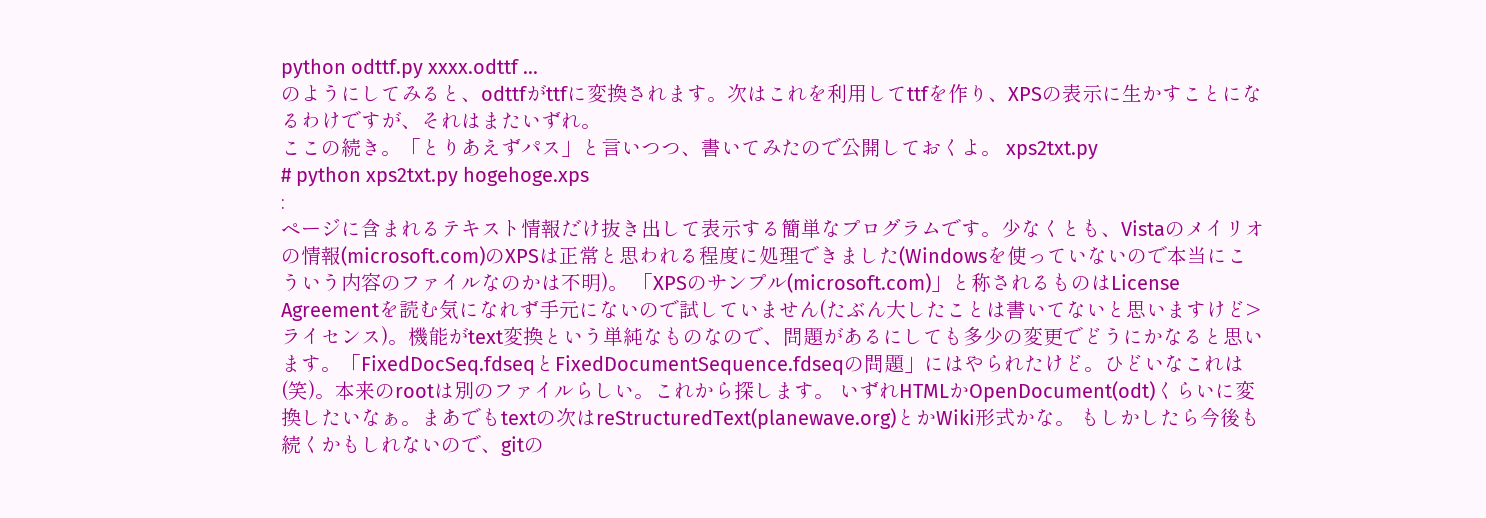python odttf.py xxxx.odttf ...
のようにしてみると、odttfがttfに変換されます。次はこれを利用してttfを作り、XPSの表示に生かすことになるわけですが、それはまたいずれ。
ここの続き。「とりあえずパス」と言いつつ、書いてみたので公開しておくよ。 xps2txt.py
# python xps2txt.py hogehoge.xps
:
ページに含まれるテキスト情報だけ抜き出して表示する簡単なプログラムです。少なくとも、Vistaのメイリオの情報(microsoft.com)のXPSは正常と思われる程度に処理できました(Windowsを使っていないので本当にこういう内容のファイルなのかは不明)。 「XPSのサンプル(microsoft.com)」と称されるものはLicense Agreementを読む気になれず手元にないので試していません(たぶん大したことは書いてないと思いますけど>ライセンス)。機能がtext変換という単純なものなので、問題があるにしても多少の変更でどうにかなると思います。「FixedDocSeq.fdseqとFixedDocumentSequence.fdseqの問題」にはやられたけど。ひどいなこれは(笑)。本来のrootは別のファイルらしい。これから探します。 いずれHTMLかOpenDocument(odt)くらいに変換したいなぁ。まあでもtextの次はreStructuredText(planewave.org)とかWiki形式かな。 もしかしたら今後も続くかもしれないので、gitの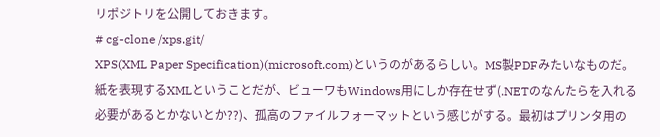リポジトリを公開しておきます。
# cg-clone /xps.git/
XPS(XML Paper Specification)(microsoft.com)というのがあるらしい。MS製PDFみたいなものだ。紙を表現するXMLということだが、ビューワもWindows用にしか存在せず(.NETのなんたらを入れる必要があるとかないとか??)、孤高のファイルフォーマットという感じがする。最初はプリンタ用の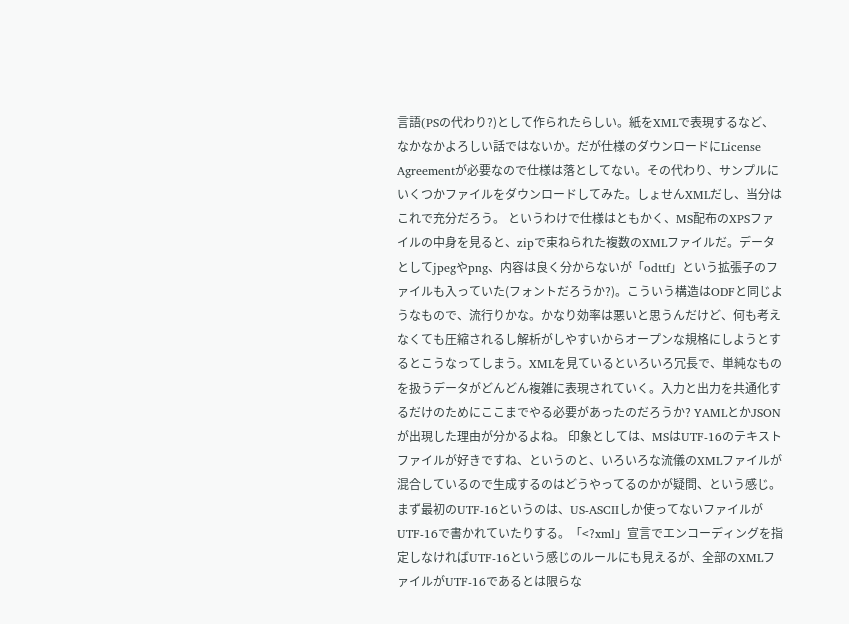言語(PSの代わり?)として作られたらしい。紙をXMLで表現するなど、なかなかよろしい話ではないか。だが仕様のダウンロードにLicense Agreementが必要なので仕様は落としてない。その代わり、サンプルにいくつかファイルをダウンロードしてみた。しょせんXMLだし、当分はこれで充分だろう。 というわけで仕様はともかく、MS配布のXPSファイルの中身を見ると、zipで束ねられた複数のXMLファイルだ。データとしてjpegやpng、内容は良く分からないが「odttf」という拡張子のファイルも入っていた(フォントだろうか?)。こういう構造はODFと同じようなもので、流行りかな。かなり効率は悪いと思うんだけど、何も考えなくても圧縮されるし解析がしやすいからオープンな規格にしようとするとこうなってしまう。XMLを見ているといろいろ冗長で、単純なものを扱うデータがどんどん複雑に表現されていく。入力と出力を共通化するだけのためにここまでやる必要があったのだろうか? YAMLとかJSONが出現した理由が分かるよね。 印象としては、MSはUTF-16のテキストファイルが好きですね、というのと、いろいろな流儀のXMLファイルが混合しているので生成するのはどうやってるのかが疑問、という感じ。 まず最初のUTF-16というのは、US-ASCIIしか使ってないファイルがUTF-16で書かれていたりする。「<?xml」宣言でエンコーディングを指定しなければUTF-16という感じのルールにも見えるが、全部のXMLファイルがUTF-16であるとは限らな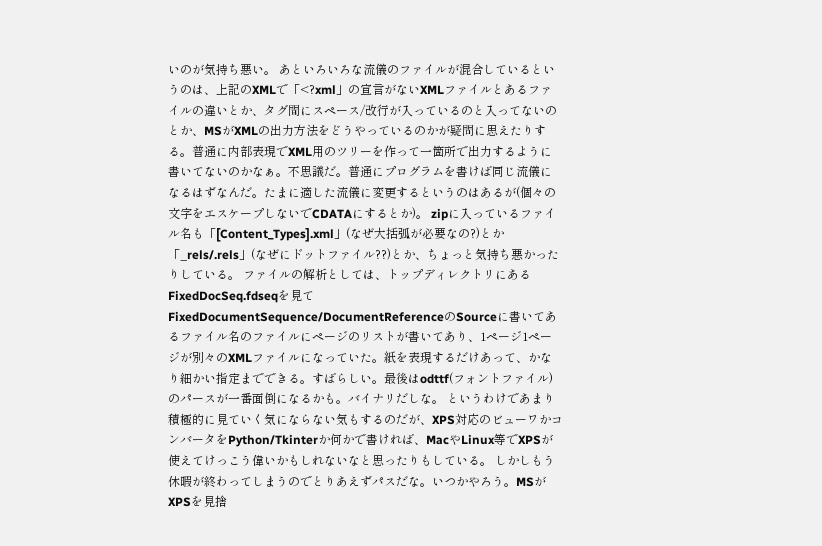いのが気持ち悪い。 あといろいろな流儀のファイルが混合しているというのは、上記のXMLで「<?xml」の宣言がないXMLファイルとあるファイルの違いとか、タグ間にスペース/改行が入っているのと入ってないのとか、MSがXMLの出力方法をどうやっているのかが疑問に思えたりする。普通に内部表現でXML用のツリーを作って一箇所で出力するように書いてないのかなぁ。不思議だ。普通にプログラムを書けば同じ流儀になるはずなんだ。たまに適した流儀に変更するというのはあるが(個々の文字をエスケープしないでCDATAにするとか)。 zipに入っているファイル名も「[Content_Types].xml」(なぜ大括弧が必要なの?)とか「_rels/.rels」(なぜにドットファイル??)とか、ちょっと気持ち悪かったりしている。 ファイルの解析としては、トップディレクトリにあるFixedDocSeq.fdseqを見てFixedDocumentSequence/DocumentReferenceのSourceに書いてあるファイル名のファイルにページのリストが書いてあり、1ページ1ページが別々のXMLファイルになっていた。紙を表現するだけあって、かなり細かい指定までできる。すばらしい。最後はodttf(フォントファイル)のパースが一番面倒になるかも。バイナリだしな。 というわけであまり積極的に見ていく気にならない気もするのだが、XPS対応のビューワかコンバータをPython/Tkinterか何かで書ければ、MacやLinux等でXPSが使えてけっこう偉いかもしれないなと思ったりもしている。 しかしもう休暇が終わってしまうのでとりあえずパスだな。いつかやろう。MSがXPSを見捨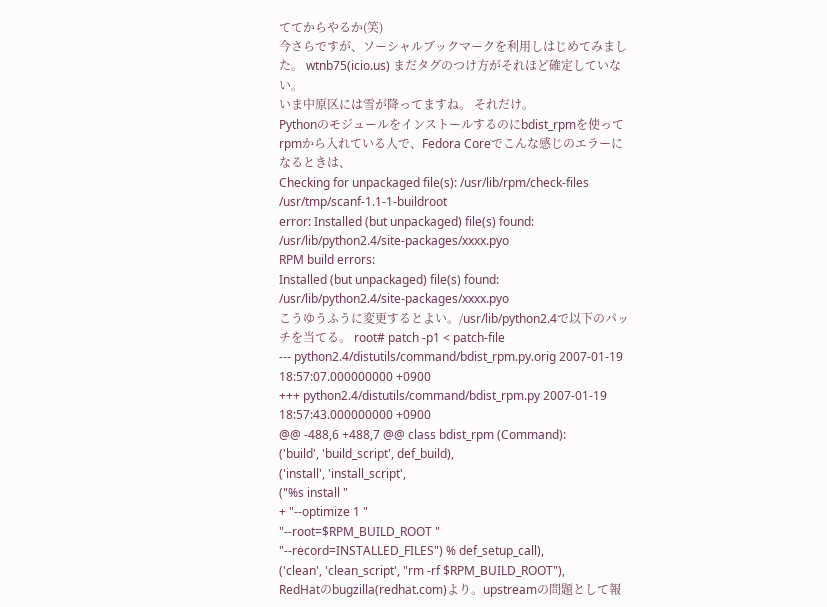ててからやるか(笑)
今さらですが、ソーシャルブックマークを利用しはじめてみました。 wtnb75(icio.us) まだタグのつけ方がそれほど確定していない。
いま中原区には雪が降ってますね。 それだけ。
Pythonのモジュールをインストールするのにbdist_rpmを使ってrpmから入れている人で、Fedora Coreでこんな感じのエラーになるときは、
Checking for unpackaged file(s): /usr/lib/rpm/check-files /usr/tmp/scanf-1.1-1-buildroot
error: Installed (but unpackaged) file(s) found:
/usr/lib/python2.4/site-packages/xxxx.pyo
RPM build errors:
Installed (but unpackaged) file(s) found:
/usr/lib/python2.4/site-packages/xxxx.pyo
こうゆうふうに変更するとよい。/usr/lib/python2.4で以下のパッチを当てる。 root# patch -p1 < patch-file
--- python2.4/distutils/command/bdist_rpm.py.orig 2007-01-19 18:57:07.000000000 +0900
+++ python2.4/distutils/command/bdist_rpm.py 2007-01-19 18:57:43.000000000 +0900
@@ -488,6 +488,7 @@ class bdist_rpm (Command):
('build', 'build_script', def_build),
('install', 'install_script',
("%s install "
+ "--optimize 1 "
"--root=$RPM_BUILD_ROOT "
"--record=INSTALLED_FILES") % def_setup_call),
('clean', 'clean_script', "rm -rf $RPM_BUILD_ROOT"),
RedHatのbugzilla(redhat.com)より。upstreamの問題として報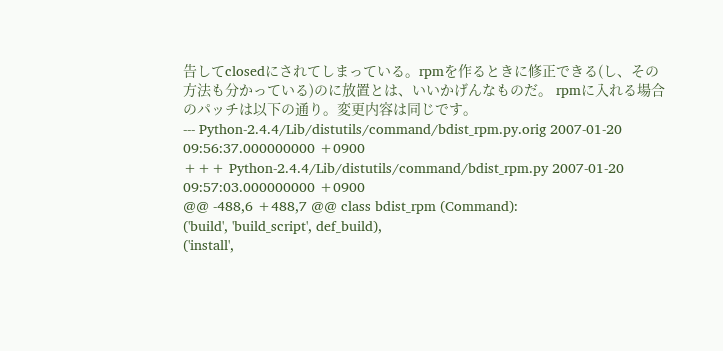告してclosedにされてしまっている。rpmを作るときに修正できる(し、その方法も分かっている)のに放置とは、いいかげんなものだ。 rpmに入れる場合のパッチは以下の通り。変更内容は同じです。
--- Python-2.4.4/Lib/distutils/command/bdist_rpm.py.orig 2007-01-20 09:56:37.000000000 +0900
+++ Python-2.4.4/Lib/distutils/command/bdist_rpm.py 2007-01-20 09:57:03.000000000 +0900
@@ -488,6 +488,7 @@ class bdist_rpm (Command):
('build', 'build_script', def_build),
('install',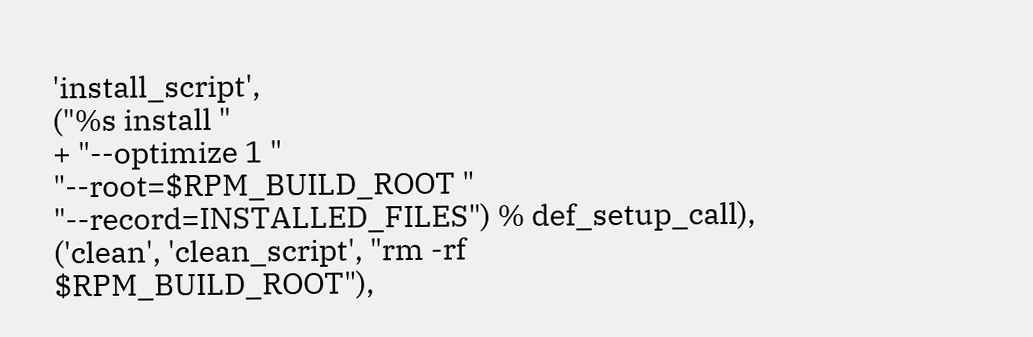'install_script',
("%s install "
+ "--optimize 1 "
"--root=$RPM_BUILD_ROOT "
"--record=INSTALLED_FILES") % def_setup_call),
('clean', 'clean_script', "rm -rf $RPM_BUILD_ROOT"),